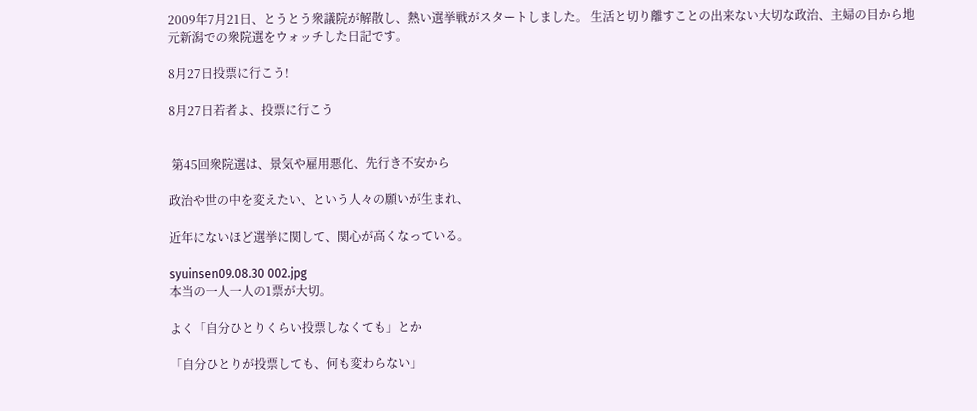2009年7月21日、とうとう衆議院が解散し、熱い選挙戦がスタートしました。 生活と切り離すことの出来ない大切な政治、主婦の目から地元新潟での衆院選をウォッチした日記です。

8月27日投票に行こう!

8月27日若者よ、投票に行こう


 第45回衆院選は、景気や雇用悪化、先行き不安から

政治や世の中を変えたい、という人々の願いが生まれ、

近年にないほど選挙に関して、関心が高くなっている。

syuinsen09.08.30 002.jpg
本当の一人一人の1票が大切。

よく「自分ひとりくらい投票しなくても」とか

「自分ひとりが投票しても、何も変わらない」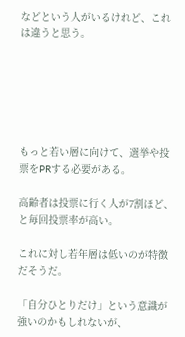などという人がいるけれど、これは違うと思う。






もっと若い層に向けて、選挙や投票をPRする必要がある。

高齢者は投票に行く人が7割ほど、と毎回投票率が高い。

これに対し若年層は低いのが特徴だそうだ。

「自分ひとりだけ」という意識が強いのかもしれないが、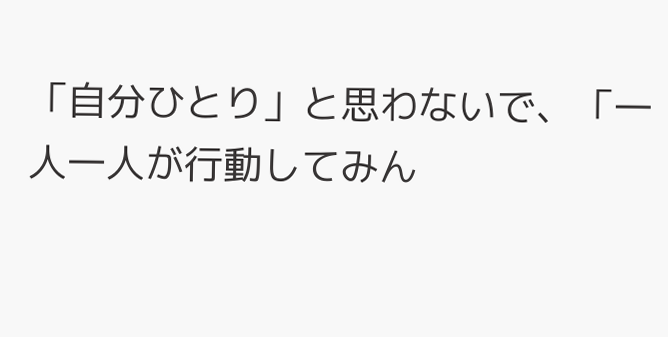「自分ひとり」と思わないで、「一人一人が行動してみん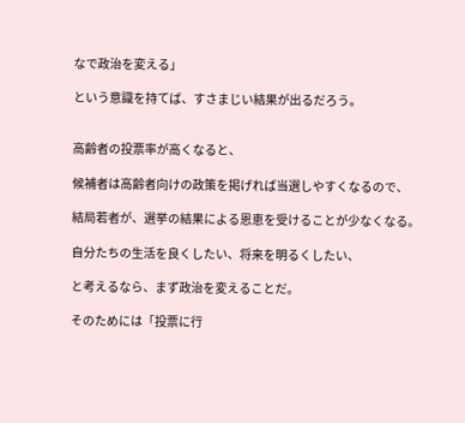なで政治を変える」

という意識を持てば、すさまじい結果が出るだろう。


高齢者の投票率が高くなると、

候補者は高齢者向けの政策を掲げれば当選しやすくなるので、

結局若者が、選挙の結果による恩恵を受けることが少なくなる。

自分たちの生活を良くしたい、将来を明るくしたい、

と考えるなら、まず政治を変えることだ。

そのためには「投票に行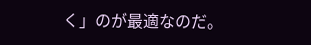く」のが最適なのだ。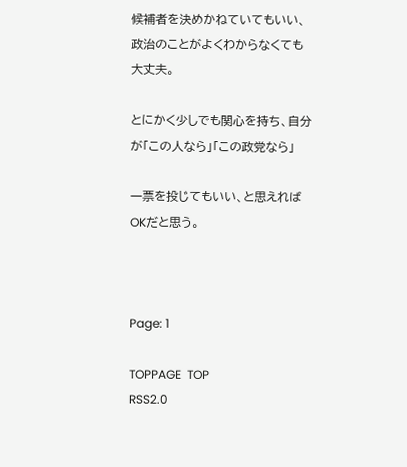候補者を決めかねていてもいい、政治のことがよくわからなくても大丈夫。

とにかく少しでも関心を持ち、自分が「この人なら」「この政党なら」

一票を投じてもいい、と思えればOKだと思う。



Page: 1

TOPPAGE  TOP
RSS2.0